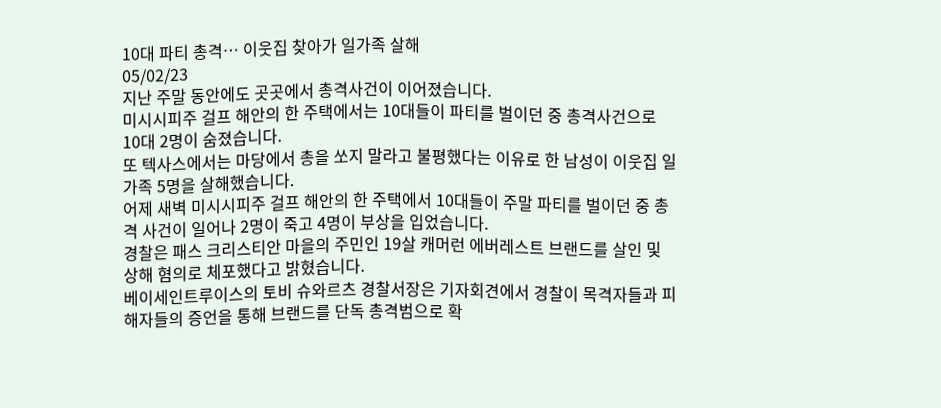10대 파티 총격… 이웃집 찾아가 일가족 살해
05/02/23
지난 주말 동안에도 곳곳에서 총격사건이 이어졌습니다.
미시시피주 걸프 해안의 한 주택에서는 10대들이 파티를 벌이던 중 총격사건으로 10대 2명이 숨졌습니다.
또 텍사스에서는 마당에서 총을 쏘지 말라고 불평했다는 이유로 한 남성이 이웃집 일가족 5명을 살해했습니다.
어제 새벽 미시시피주 걸프 해안의 한 주택에서 10대들이 주말 파티를 벌이던 중 총격 사건이 일어나 2명이 죽고 4명이 부상을 입었습니다.
경찰은 패스 크리스티안 마을의 주민인 19살 캐머런 에버레스트 브랜드를 살인 및 상해 혐의로 체포했다고 밝혔습니다.
베이세인트루이스의 토비 슈와르츠 경찰서장은 기자회견에서 경찰이 목격자들과 피해자들의 증언을 통해 브랜드를 단독 총격범으로 확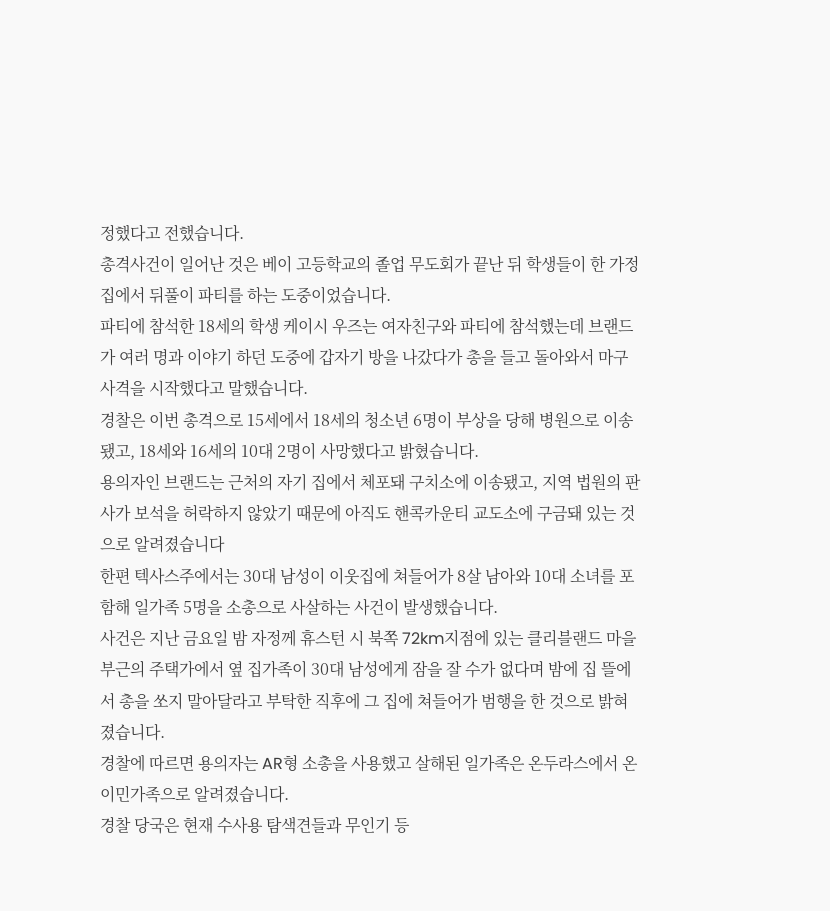정했다고 전했습니다.
총격사건이 일어난 것은 베이 고등학교의 졸업 무도회가 끝난 뒤 학생들이 한 가정집에서 뒤풀이 파티를 하는 도중이었습니다.
파티에 참석한 18세의 학생 케이시 우즈는 여자친구와 파티에 참석했는데 브랜드가 여러 명과 이야기 하던 도중에 갑자기 방을 나갔다가 총을 들고 돌아와서 마구 사격을 시작했다고 말했습니다.
경찰은 이번 총격으로 15세에서 18세의 청소년 6명이 부상을 당해 병원으로 이송됐고, 18세와 16세의 10대 2명이 사망했다고 밝혔습니다.
용의자인 브랜드는 근처의 자기 집에서 체포돼 구치소에 이송됐고, 지역 법원의 판사가 보석을 허락하지 않았기 때문에 아직도 핸콕카운티 교도소에 구금돼 있는 것으로 알려졌습니다
한편 텍사스주에서는 30대 남성이 이웃집에 쳐들어가 8살 남아와 10대 소녀를 포함해 일가족 5명을 소총으로 사살하는 사건이 발생했습니다.
사건은 지난 금요일 밤 자정께 휴스턴 시 북쪽 72km지점에 있는 클리블랜드 마을 부근의 주택가에서 옆 집가족이 30대 남성에게 잠을 잘 수가 없다며 밤에 집 뜰에서 총을 쏘지 말아달라고 부탁한 직후에 그 집에 쳐들어가 범행을 한 것으로 밝혀졌습니다.
경찰에 따르면 용의자는 AR형 소총을 사용했고 살해된 일가족은 온두라스에서 온 이민가족으로 알려졌습니다.
경찰 당국은 현재 수사용 탐색견들과 무인기 등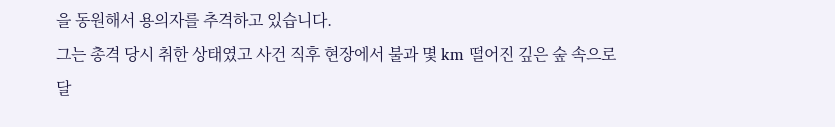을 동원해서 용의자를 추격하고 있습니다.
그는 총격 당시 취한 상태였고 사건 직후 현장에서 불과 몇 km 떨어진 깊은 숲 속으로 달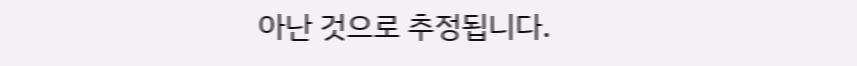아난 것으로 추정됩니다.